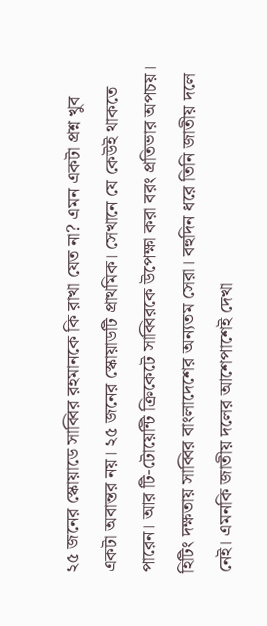২৫ জনের স্কোয়াডে সাব্বির রহমানকে কি রাখা যেত না? এমন একটা প্রশ্ন খুব একটা অবান্তর নয়। ২৫ জনের স্কোয়াডটি প্রাথমিক। সেখানে যে কেউই থাকতে পারেন। আর টি-টোয়েন্টি ক্রিকেটে সাব্বিরকে উপেক্ষা করা বরং প্রতিভার অপচয়।
হিটিং দক্ষতায় সাব্বির বাংলাদেশের অন্যতম সেরা। বহুদিন ধরে তিনি জাতীয় দলে নেই। এমনকি জাতীয় দলের আশেপাশেই দেখা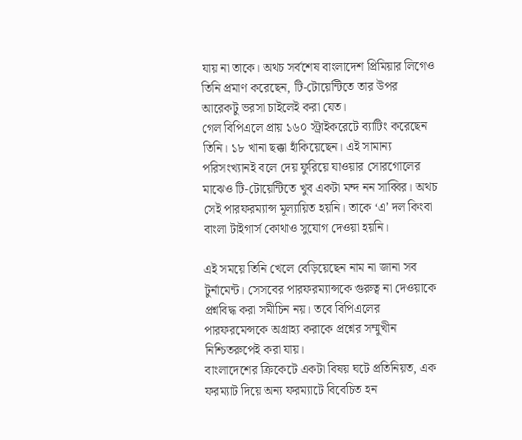যায় না তাকে। অথচ সর্বশেষ বাংলাদেশ প্রিমিয়ার লিগেও তিনি প্রমাণ করেছেন, টি-টোয়েন্টিতে তার উপর আরেকটু ভরসা চাইলেই করা যেত।
গেল বিপিএলে প্রায় ১৬০ স্ট্রাইকরেটে ব্যাটিং করেছেন তিনি। ১৮ খানা ছক্কা হাঁকিয়েছেন। এই সামান্য পরিসংখ্যানই বলে দেয় ফুরিয়ে যাওয়ার সোরগোলের মাঝেও টি-টোয়েন্টিতে খুব একটা মন্দ নন সাব্বির। অথচ সেই পারফরম্যান্স মূল্যায়িত হয়নি। তাকে ‘এ’ দল কিংবা বাংলা টাইগার্স কোথাও সুযোগ দেওয়া হয়নি।

এই সময়ে তিনি খেলে বেড়িয়েছেন নাম না জানা সব টুর্নামেন্ট। সেসবের পারফরম্যান্সকে গুরুত্ব না দেওয়াকে প্রশ্নবিদ্ধ করা সমীচিন নয়। তবে বিপিএলের পারফরমেন্সকে অগ্রাহ্য করাকে প্রশ্নের সম্মুখীন নিশ্চিতরুপেই করা যায়।
বাংলাদেশের ক্রিকেটে একটা বিষয় ঘটে প্রতিনিয়ত, এক ফরম্যাট দিয়ে অন্য ফরম্যাটে বিবেচিত হন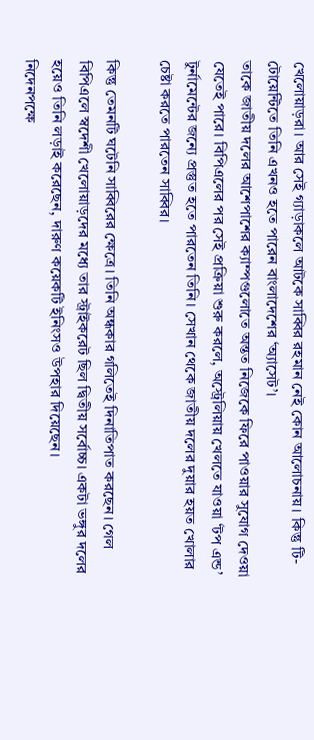খেলোয়াড়রা। আর সেই গ্যাড়াকলে আটকে সাব্বির রহমান নেই কোন আলোচনায়। কিন্তু টি-টোয়েন্টিতে তিনি এখনও হতে পারেন বাংলাদেশের ‘অ্যাসেট’।
তাকে জাতীয় দলের আশেপাশের ক্যাম্পগুলোতে অন্তত নিজেকে ফিরে পাওয়ার সুযোগ দেওয়া যেতেই পারে। বিপিএলের পর সেই প্রক্রিয়া শুরু করলে, অস্ট্রেলিয়ায় খেলতে যাওয়া ‘টপ এন্ড’ টুর্নামেন্টের জন্যে প্রস্তুত হতে পারতেন তিনি। সেখান থেকে জাতীয় দলের দুয়ার হয়ত খোলার চেষ্টা করতে পারতেন সাব্বির।

কিন্তু তেমনটি ঘটেনি সাব্বিরের ক্ষেত্রে। তিনি অন্ধকার গলিতেই দিনাতিপাত করছেন। গেল বিপিএলে স্বদেশী খেলোয়াড়দের মধ্যে তার স্ট্রাইকরেট ছিল দ্বিতীয় সর্বোচ্চ। একটা ভঙ্গুর দলের হয়েও তিনি লড়াই করেছেন, দারুণ কয়েকটি ইনিংসও উপহার দিয়েছেন।
নিদেনপক্ষে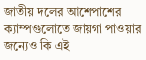জাতীয় দলের আশেপাশের ক্যাম্পগুলোতে জায়গা পাওয়ার জন্যেও কি এই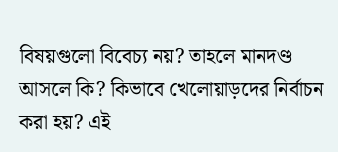বিষয়গুলো বিবেচ্য নয়? তাহলে মানদণ্ড আসলে কি? কিভাবে খেলোয়াড়দের নির্বাচন করা হয়? এই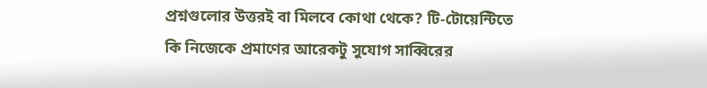প্রশ্নগুলোর উত্তরই বা মিলবে কোথা থেকে? টি-টোয়েন্টিতে কি নিজেকে প্রমাণের আরেকটু সুযোগ সাব্বিরের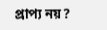প্রাপ্য নয়?